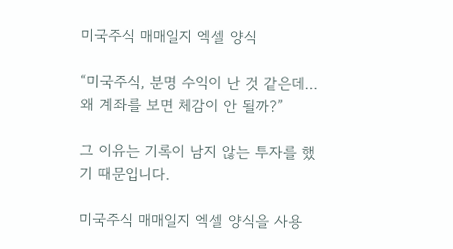미국주식 매매일지 엑셀 양식

“미국주식, 분명 수익이 난 것 같은데… 왜 계좌를 보면 체감이 안 될까?”

그 이유는 기록이 남지 않는 투자를 했기 때문입니다.

미국주식 매매일지 엑셀 양식을 사용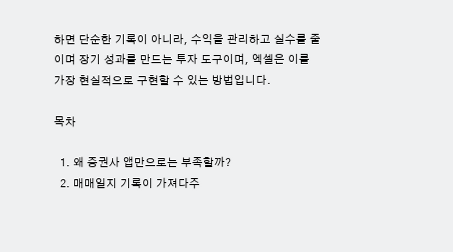하면 단순한 기록이 아니라, 수익을 관리하고 실수를 줄이며 장기 성과를 만드는 투자 도구이며, 엑셀은 이를 가장 현실적으로 구현할 수 있는 방법입니다.

목차

  1. 왜 증권사 앱만으로는 부족할까?
  2. 매매일지 기록이 가져다주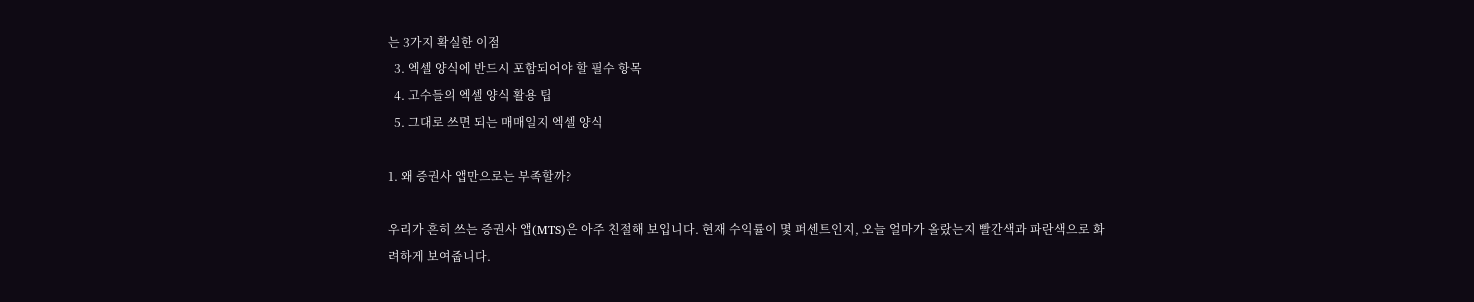는 3가지 확실한 이점
  3. 엑셀 양식에 반드시 포함되어야 할 필수 항목
  4. 고수들의 엑셀 양식 활용 팁
  5. 그대로 쓰면 되는 매매일지 엑셀 양식

1. 왜 증권사 앱만으로는 부족할까?

우리가 흔히 쓰는 증권사 앱(MTS)은 아주 친절해 보입니다. 현재 수익률이 몇 퍼센트인지, 오늘 얼마가 올랐는지 빨간색과 파란색으로 화려하게 보여줍니다.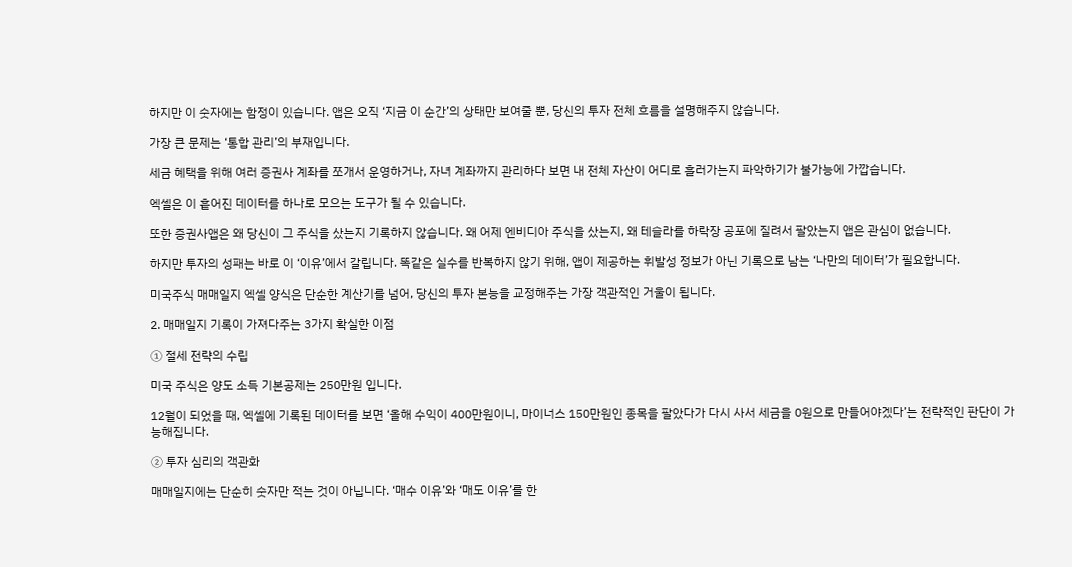하지만 이 숫자에는 함정이 있습니다. 앱은 오직 ‘지금 이 순간’의 상태만 보여줄 뿐, 당신의 투자 전체 흐름을 설명해주지 않습니다.

가장 큰 문제는 ‘통합 관리’의 부재입니다.

세금 혜택을 위해 여러 증권사 계좌를 쪼개서 운영하거나, 자녀 계좌까지 관리하다 보면 내 전체 자산이 어디로 흘러가는지 파악하기가 불가능에 가깝습니다.

엑셀은 이 흩어진 데이터를 하나로 모으는 도구가 될 수 있습니다.

또한 증권사앱은 왜 당신이 그 주식을 샀는지 기록하지 않습니다. 왜 어제 엔비디아 주식을 샀는지, 왜 테슬라를 하락장 공포에 질려서 팔았는지 앱은 관심이 없습니다.

하지만 투자의 성패는 바로 이 ‘이유’에서 갈립니다. 똑같은 실수를 반복하지 않기 위해, 앱이 제공하는 휘발성 정보가 아닌 기록으로 남는 ‘나만의 데이터’가 필요합니다.

미국주식 매매일지 엑셀 양식은 단순한 계산기를 넘어, 당신의 투자 본능을 교정해주는 가장 객관적인 거울이 됩니다.

2. 매매일지 기록이 가져다주는 3가지 확실한 이점

① 절세 전략의 수립

미국 주식은 양도 소득 기본공제는 250만원 입니다.

12월이 되었을 때, 엑셀에 기록된 데이터를 보면 ‘올해 수익이 400만원이니, 마이너스 150만원인 종목을 팔았다가 다시 사서 세금을 0원으로 만들어야겠다’는 전략적인 판단이 가능해집니다.

② 투자 심리의 객관화

매매일지에는 단순히 숫자만 적는 것이 아닙니다. ‘매수 이유’와 ‘매도 이유’를 한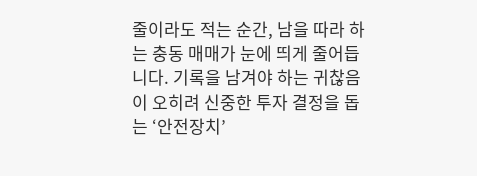줄이라도 적는 순간, 남을 따라 하는 충동 매매가 눈에 띄게 줄어듭니다. 기록을 남겨야 하는 귀찮음이 오히려 신중한 투자 결정을 돕는 ‘안전장치’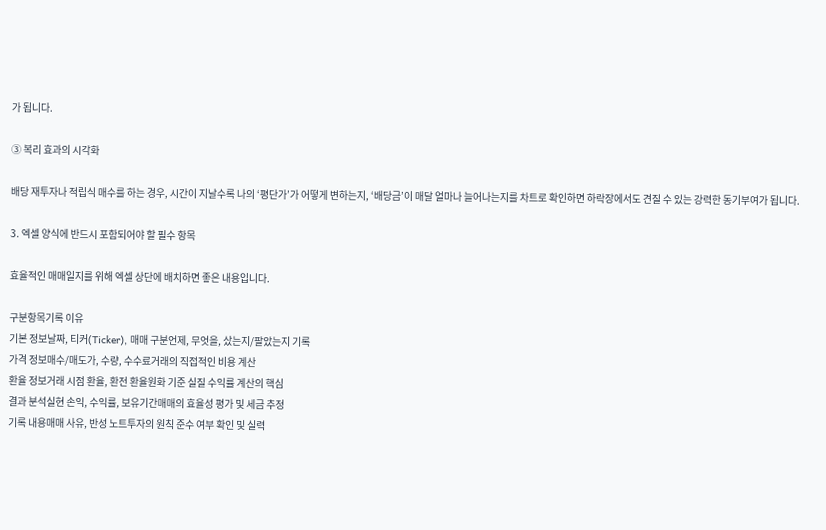가 됩니다.

③ 복리 효과의 시각화

배당 재투자나 적립식 매수를 하는 경우, 시간이 지날수록 나의 ‘평단가’가 어떻게 변하는지, ‘배당금’이 매달 얼마나 늘어나는지를 차트로 확인하면 하락장에서도 견질 수 있는 강력한 동기부여가 됩니다.

3. 엑셀 양식에 반드시 포함되어야 할 필수 항목

효율적인 매매일지를 위해 엑셀 상단에 배치하면 좋은 내용입니다.

구분항목기록 이유
기본 정보날짜, 티커(Ticker), 매매 구분언제, 무엇을, 샀는지/팔았는지 기록
가격 정보매수/매도가, 수량, 수수료거래의 직접적인 비용 계산
환율 정보거래 시점 환율, 환전 환율원화 기준 실질 수익률 계산의 핵심
결과 분석실현 손익, 수익률, 보유기간매매의 효율성 평가 및 세금 추정
기록 내용매매 사유, 반성 노트투자의 원칙 준수 여부 확인 및 실력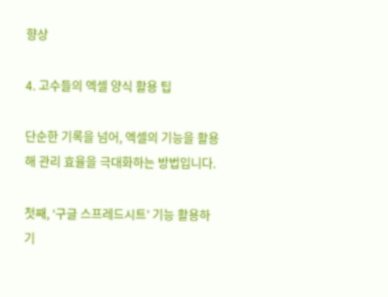향상

4. 고수들의 엑셀 양식 활용 팁

단순한 기록을 넘어, 엑셀의 기능을 활용해 관리 효율을 극대화하는 방법입니다.

첫째, ‘구글 스프레드시트’ 기능 활용하기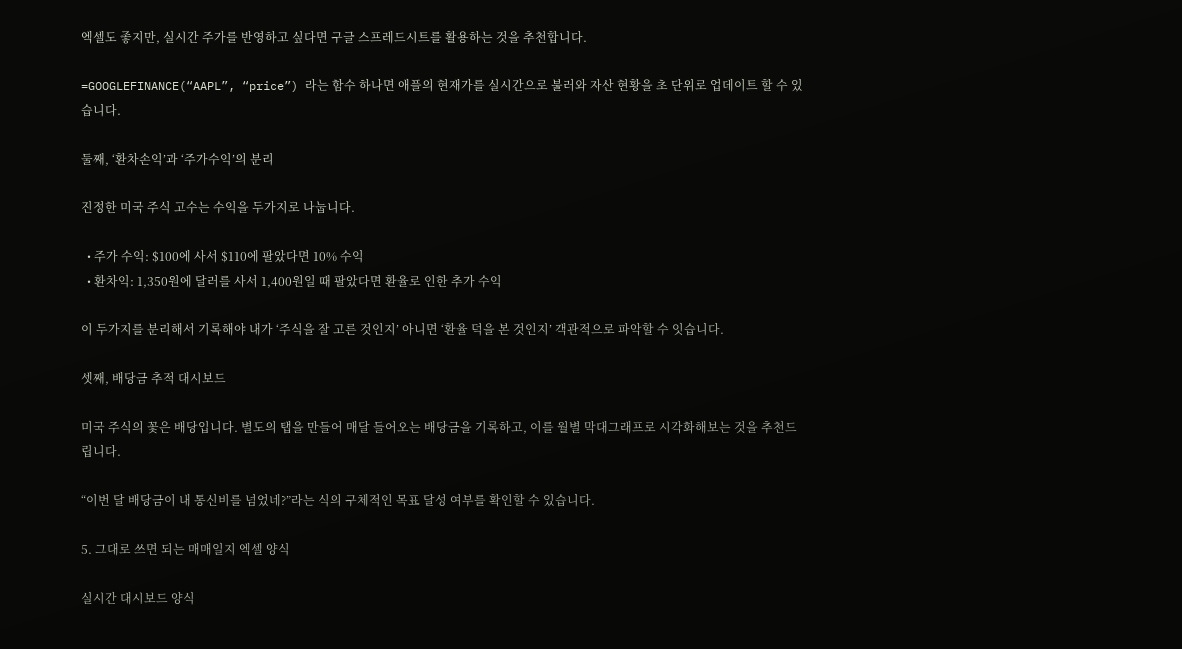엑셀도 좋지만, 실시간 주가를 반영하고 싶다면 구글 스프레드시트를 활용하는 것을 추천합니다.

=GOOGLEFINANCE(“AAPL”, “price”) 라는 함수 하나면 애플의 현재가를 실시간으로 불러와 자산 현황을 초 단위로 업데이트 할 수 있습니다.

둘째, ‘환차손익’과 ‘주가수익’의 분리

진정한 미국 주식 고수는 수익을 두가지로 나눕니다.

  • 주가 수익: $100에 사서 $110에 팔았다면 10% 수익
  • 환차익: 1,350원에 달러를 사서 1,400원일 때 팔았다면 환율로 인한 추가 수익

이 두가지를 분리해서 기록해야 내가 ‘주식을 잘 고른 것인지’ 아니면 ‘환율 덕을 본 것인지’ 객관적으로 파악할 수 잇습니다.

셋째, 배당금 추적 대시보드

미국 주식의 꽃은 배당입니다. 별도의 탭을 만들어 매달 들어오는 배당금을 기록하고, 이를 월별 막대그래프로 시각화해보는 것을 추천드립니다.

“이번 달 배당금이 내 통신비를 넘었네?”라는 식의 구체적인 목표 달성 여부를 확인할 수 있습니다.

5. 그대로 쓰면 되는 매매일지 엑셀 양식

실시간 대시보드 양식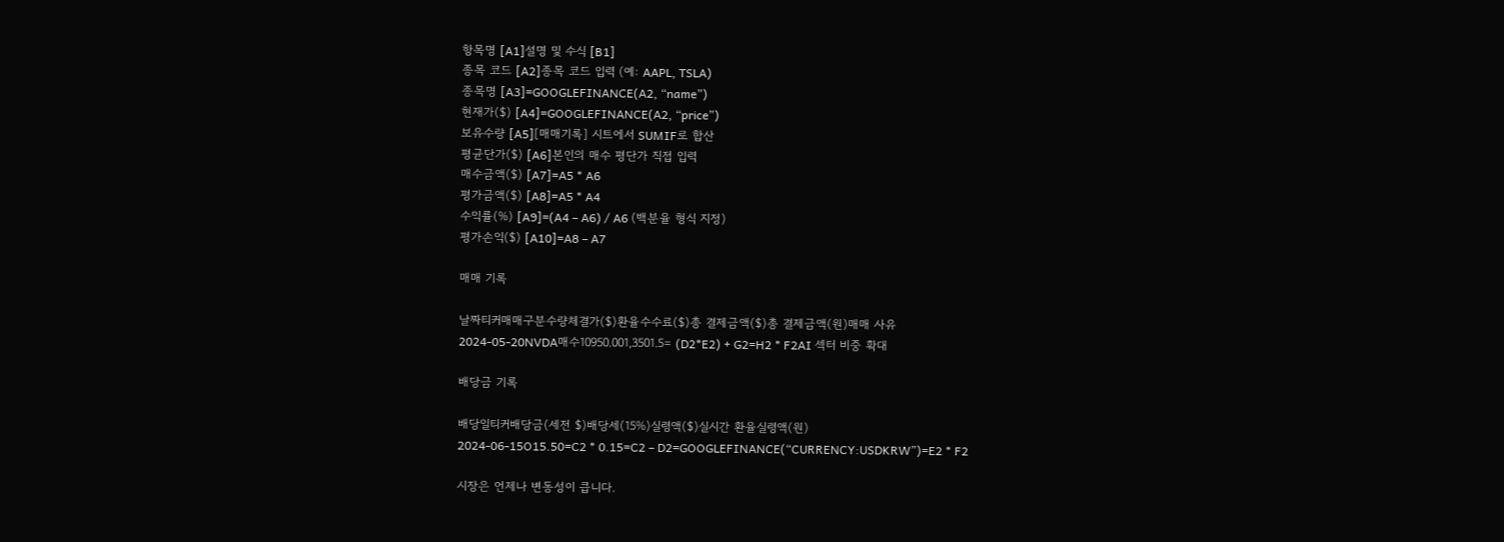항목명 [A1]설명 및 수식 [B1]
종목 코드 [A2]종목 코드 입력 (예: AAPL, TSLA)
종목명 [A3]=GOOGLEFINANCE(A2, “name”)
현재가($) [A4]=GOOGLEFINANCE(A2, “price”)
보유수량 [A5][매매기록] 시트에서 SUMIF로 합산
평균단가($) [A6]본인의 매수 평단가 직접 입력
매수금액($) [A7]=A5 * A6
평가금액($) [A8]=A5 * A4
수익률(%) [A9]=(A4 – A6) / A6 (백분율 형식 지정)
평가손익($) [A10]=A8 – A7

매매 기록

날짜티커매매구분수량체결가($)환율수수료($)총 결제금액($)총 결제금액(원)매매 사유
2024-05-20NVDA매수10950.001,3501.5= (D2*E2) + G2=H2 * F2AI 섹터 비중 확대

배당금 기록

배당일티커배당금(세전 $)배당세(15%)실령액($)실시간 환율실령액(원)
2024-06-15O15.50=C2 * 0.15=C2 – D2=GOOGLEFINANCE(“CURRENCY:USDKRW”)=E2 * F2

시장은 언제나 변동성이 큽니다.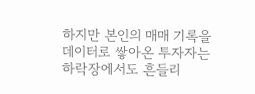하지만 본인의 매매 기록을 데이터로 쌓아온 투자자는 하락장에서도 흔들리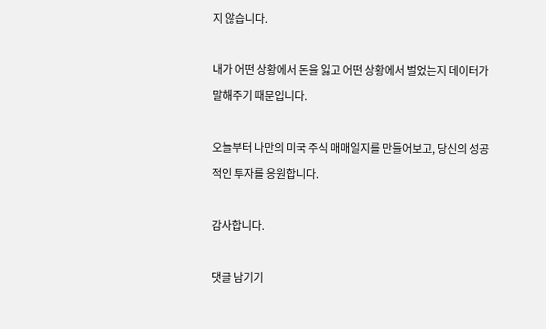지 않습니다.

내가 어떤 상황에서 돈을 잃고 어떤 상황에서 벌었는지 데이터가 말해주기 때문입니다.

오늘부터 나만의 미국 주식 매매일지를 만들어보고, 당신의 성공적인 투자를 응원합니다.

감사합니다.

댓글 남기기